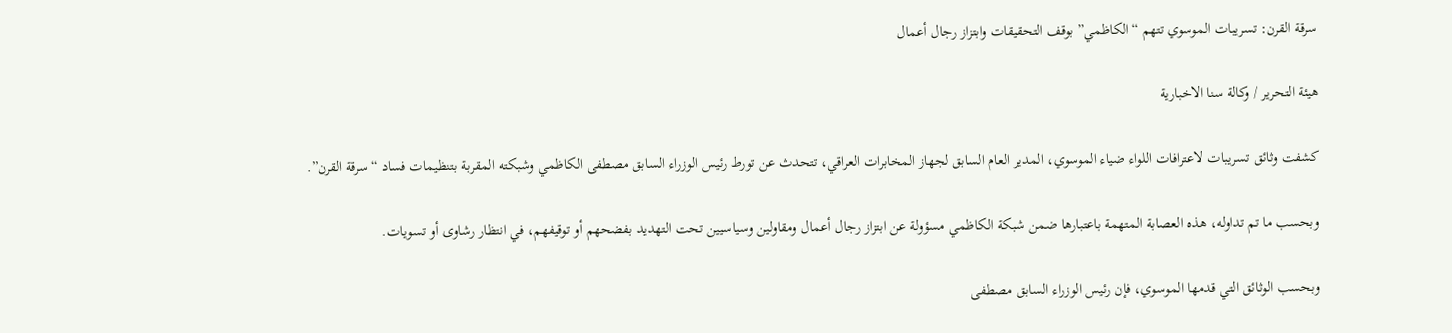سرقة القرن: تسريبات الموسوي تتهم “الكاظمي” بوقف التحقيقات وابتزاز رجال أعمال

هيئة التحرير / وكالة سنا الاخبارية

كشفت وثائق تسريبات لاعترافات اللواء ضياء الموسوي، المدير العام السابق لجهاز المخابرات العراقي، تتحدث عن تورط رئيس الوزراء السابق مصطفى الكاظمي وشبكته المقربة بتنظيمات فساد “سرقة القرن”.

وبحسب ما تم تداوله، هذه العصابة المتهمة باعتبارها ضمن شبكة الكاظمي مسؤولة عن ابتزاز رجال أعمال ومقاولين وسياسيين تحت التهديد بفضحهم أو توقيفهم، في انتظار رشاوى أو تسويات.

وبحسب الوثائق التي قدمها الموسوي، فإن رئيس الوزراء السابق مصطفى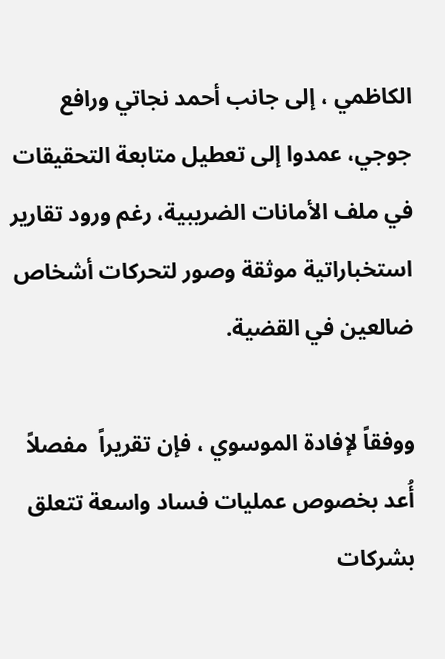الكاظمي ، إلى جانب أحمد نجاتي ورافع جوجي، عمدوا إلى تعطيل متابعة التحقيقات في ملف الأمانات الضريبية، رغم ورود تقارير استخباراتية موثقة وصور لتحركات أشخاص ضالعين في القضية.

ووفقاً لإفادة الموسوي ، فإن تقريراً  مفصلاً أُعد بخصوص عمليات فساد واسعة تتعلق بشركات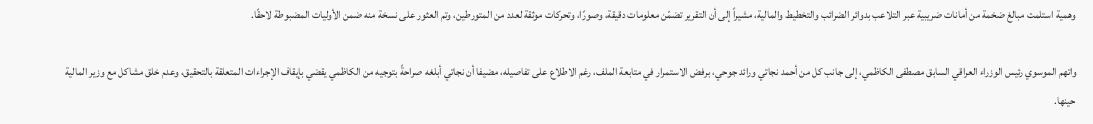وهمية استلمت مبالغ ضخمة من أمانات ضريبية عبر التلاعب بدوائر الضرائب والتخطيط والمالية، مشيراً إلى أن التقرير تضمّن معلومات دقيقة، وصورًا، وتحركات موثقة لعدد من المتورطين، وتم العثور على نسخة منه ضمن الأوليات المضبوطة لاحقًا.

واتهم الموسوي رئيس الوزراء العراقي السابق مصطفى الكاظمي، إلى جانب كل من أحمد نجاتي ورائد جوحي، برفض الاستمرار في متابعة الملف، رغم الاطلاع على تفاصيله، مضيفا أن نجاتي أبلغه صراحةً بتوجيه من الكاظمي يقضي بإيقاف الإجراءات المتعلقة بالتحقيق، وعدم خلق مشاكل مع وزير المالية حينها.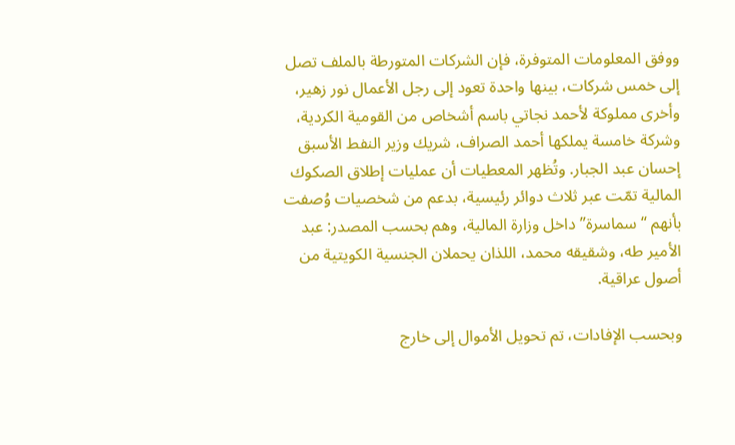ووفق المعلومات المتوفرة، فإن الشركات المتورطة بالملف تصل إلى خمس شركات، بينها واحدة تعود إلى رجل الأعمال نور زهير، وأخرى مملوكة لأحمد نجاتي باسم أشخاص من القومية الكردية، وشركة خامسة يملكها أحمد الصراف، شريك وزير النفط الأسبق إحسان عبد الجبار. وتُظهر المعطيات أن عمليات إطلاق الصكوك المالية تمّت عبر ثلاث دوائر رئيسية، بدعم من شخصيات وُصفت بأنهم “سماسرة” داخل وزارة المالية، وهم بحسب المصدر: عبد الأمير طه، وشقيقه محمد، اللذان يحملان الجنسية الكويتية من أصول عراقية.

وبحسب الإفادات، تم تحويل الأموال إلى خارج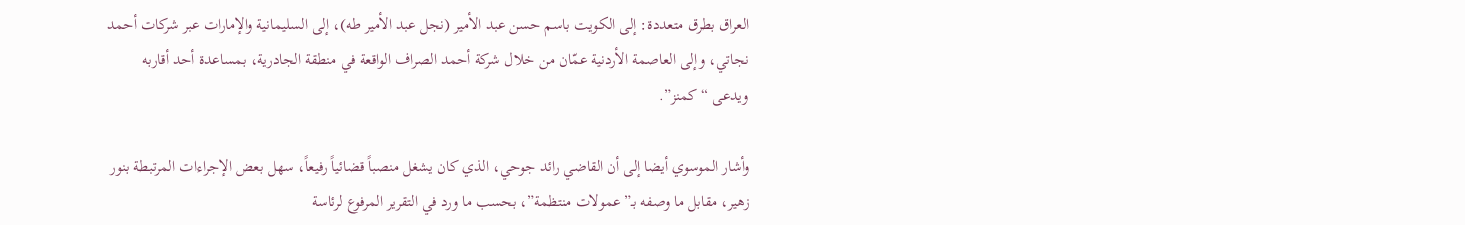العراق بطرق متعددة: إلى الكويت باسم حسن عبد الأمير (نجل عبد الأمير طه)، إلى السليمانية والإمارات عبر شركات أحمد نجاتي، وإلى العاصمة الأردنية عمّان من خلال شركة أحمد الصراف الواقعة في منطقة الجادرية، بمساعدة أحد أقاربه ويدعى “كمنز”.

وأشار الموسوي أيضا إلى أن القاضي رائد جوحي، الذي كان يشغل منصباً قضائياً رفيعاً، سهل بعض الإجراءات المرتبطة بنور زهير، مقابل ما وصفه بـ”عمولات منتظمة”، بحسب ما ورد في التقرير المرفوع لرئاسة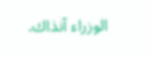الوزراء آنذاك.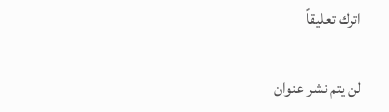اترك تعليقاً

لن يتم نشر عنوان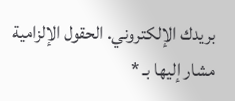بريدك الإلكتروني. الحقول الإلزامية مشار إليها بـ *